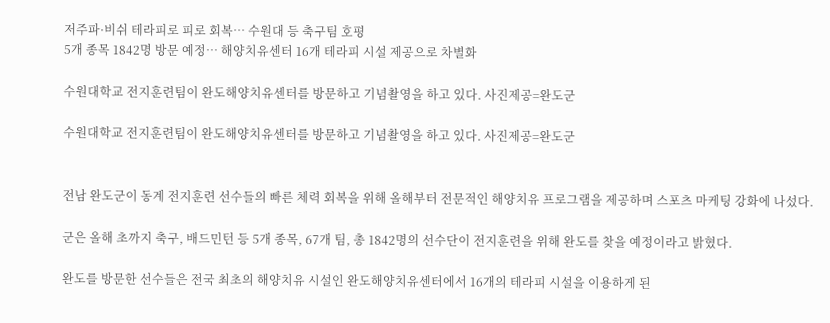저주파·비쉬 테라피로 피로 회복… 수원대 등 축구팀 호평
5개 종목 1842명 방문 예정… 해양치유센터 16개 테라피 시설 제공으로 차별화

수원대학교 전지훈련팀이 완도해양치유센터를 방문하고 기념촬영을 하고 있다. 사진제공=완도군

수원대학교 전지훈련팀이 완도해양치유센터를 방문하고 기념촬영을 하고 있다. 사진제공=완도군


전남 완도군이 동계 전지훈련 선수들의 빠른 체력 회복을 위해 올해부터 전문적인 해양치유 프로그램을 제공하며 스포츠 마케팅 강화에 나섰다.

군은 올해 초까지 축구, 배드민턴 등 5개 종목, 67개 팀, 총 1842명의 선수단이 전지훈련을 위해 완도를 찾을 예정이라고 밝혔다.

완도를 방문한 선수들은 전국 최초의 해양치유 시설인 완도해양치유센터에서 16개의 테라피 시설을 이용하게 된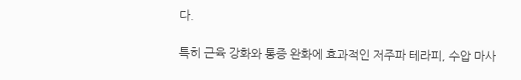다.

특히 근육 강화와 통증 완화에 효과적인 저주파 테라피, 수압 마사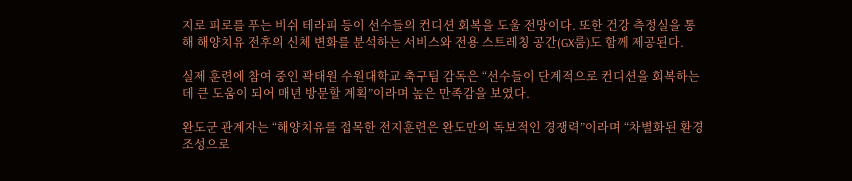지로 피로를 푸는 비쉬 테라피 등이 선수들의 컨디션 회복을 도울 전망이다. 또한 건강 측정실을 통해 해양치유 전후의 신체 변화를 분석하는 서비스와 전용 스트레칭 공간(GX룸)도 함께 제공된다.

실제 훈련에 참여 중인 곽태원 수원대학교 축구팀 감독은 “선수들이 단계적으로 컨디션을 회복하는 데 큰 도움이 되어 매년 방문할 계획”이라며 높은 만족감을 보였다.

완도군 관계자는 “해양치유를 접목한 전지훈련은 완도만의 독보적인 경쟁력”이라며 “차별화된 환경 조성으로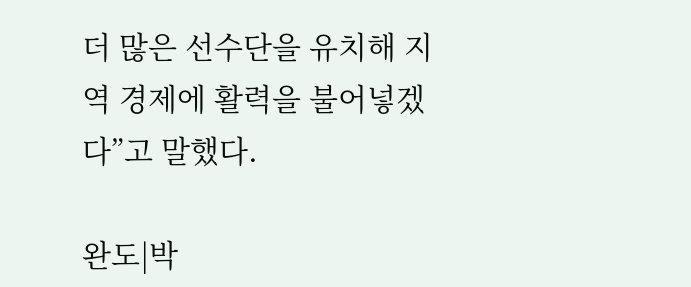더 많은 선수단을 유치해 지역 경제에 활력을 불어넣겠다”고 말했다.

완도|박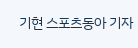기현 스포츠동아 기자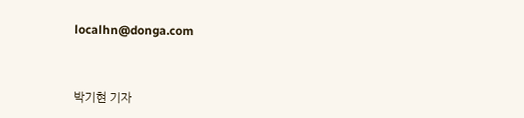localhn@donga.com



박기현 기자